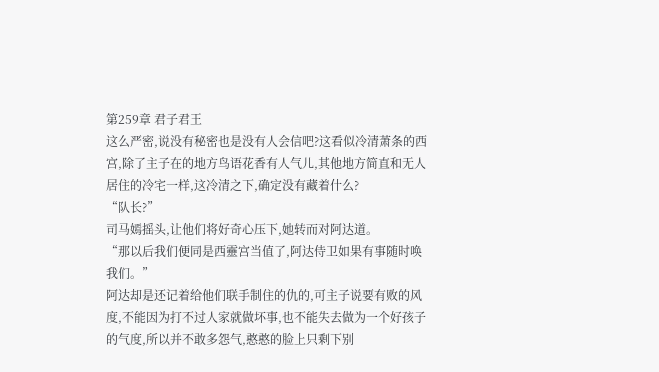第259章 君子君王
这么严密,说没有秘密也是没有人会信吧?这看似冷清萧条的西宫,除了主子在的地方鸟语花香有人气儿,其他地方简直和无人居住的冷宅一样,这冷清之下,确定没有藏着什么?
“队长?”
司马嫣摇头,让他们将好奇心压下,她转而对阿达道。
“那以后我们便同是西靈宫当值了,阿达侍卫如果有事随时唤我们。”
阿达却是还记着给他们联手制住的仇的,可主子说要有败的风度,不能因为打不过人家就做坏事,也不能失去做为一个好孩子的气度,所以并不敢多怨气,憨憨的脸上只剩下别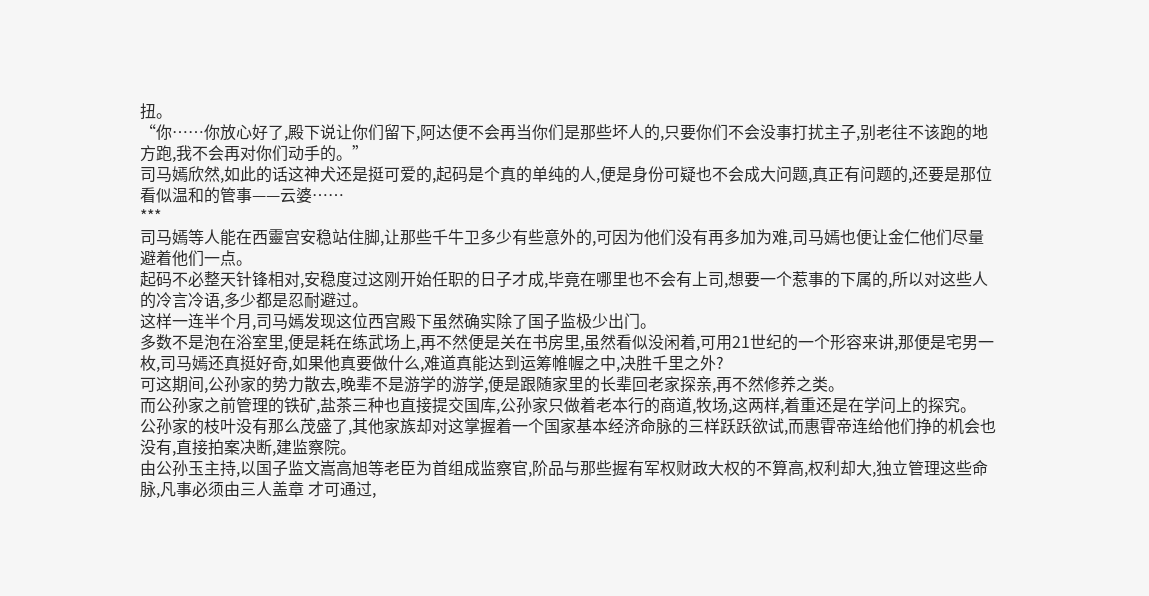扭。
“你……你放心好了,殿下说让你们留下,阿达便不会再当你们是那些坏人的,只要你们不会没事打扰主子,别老往不该跑的地方跑,我不会再对你们动手的。”
司马嫣欣然,如此的话这神犬还是挺可爱的,起码是个真的单纯的人,便是身份可疑也不会成大问题,真正有问题的,还要是那位看似温和的管事——云婆……
***
司马嫣等人能在西靈宫安稳站住脚,让那些千牛卫多少有些意外的,可因为他们没有再多加为难,司马嫣也便让金仁他们尽量避着他们一点。
起码不必整天针锋相对,安稳度过这刚开始任职的日子才成,毕竟在哪里也不会有上司,想要一个惹事的下属的,所以对这些人的冷言冷语,多少都是忍耐避过。
这样一连半个月,司马嫣发现这位西宫殿下虽然确实除了国子监极少出门。
多数不是泡在浴室里,便是耗在练武场上,再不然便是关在书房里,虽然看似没闲着,可用21世纪的一个形容来讲,那便是宅男一枚,司马嫣还真挺好奇,如果他真要做什么,难道真能达到运筹帷幄之中,决胜千里之外?
可这期间,公孙家的势力散去,晚辈不是游学的游学,便是跟随家里的长辈回老家探亲,再不然修养之类。
而公孙家之前管理的铁矿,盐茶三种也直接提交国库,公孙家只做着老本行的商道,牧场,这两样,着重还是在学问上的探究。
公孙家的枝叶没有那么茂盛了,其他家族却对这掌握着一个国家基本经济命脉的三样跃跃欲试,而惠雸帝连给他们挣的机会也没有,直接拍案决断,建监察院。
由公孙玉主持,以国子监文嵩高旭等老臣为首组成监察官,阶品与那些握有军权财政大权的不算高,权利却大,独立管理这些命脉,凡事必须由三人盖章 才可通过,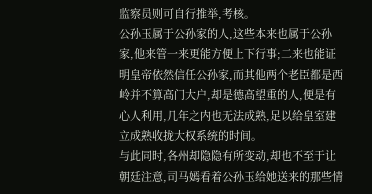监察员则可自行推举,考核。
公孙玉属于公孙家的人,这些本来也属于公孙家,他来管一来更能方便上下行事;二来也能证明皇帝依然信任公孙家,而其他两个老臣都是西岭并不算高门大户,却是德高望重的人,便是有心人利用,几年之内也无法成熟,足以给皇室建立成熟收拢大权系统的时间。
与此同时,各州却隐隐有所变动,却也不至于让朝廷注意,司马嫣看着公孙玉给她送来的那些情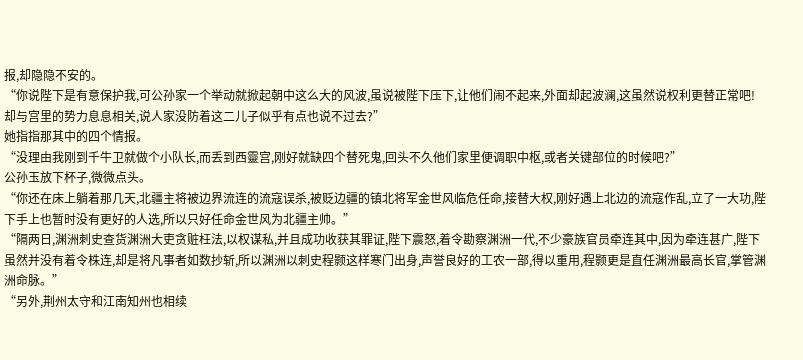报,却隐隐不安的。
“你说陛下是有意保护我,可公孙家一个举动就掀起朝中这么大的风波,虽说被陛下压下,让他们闹不起来,外面却起波澜,这虽然说权利更替正常吧!却与宫里的势力息息相关,说人家没防着这二儿子似乎有点也说不过去?”
她指指那其中的四个情报。
“没理由我刚到千牛卫就做个小队长,而丢到西靈宫,刚好就缺四个替死鬼,回头不久他们家里便调职中枢,或者关键部位的时候吧?”
公孙玉放下杯子,微微点头。
“你还在床上躺着那几天,北疆主将被边界流连的流寇误杀,被贬边疆的镇北将军金世风临危任命,接替大权,刚好遇上北边的流寇作乱,立了一大功,陛下手上也暂时没有更好的人选,所以只好任命金世风为北疆主帅。”
“隔两日,渊洲刺史查货渊洲大吏贪赃枉法,以权谋私,并且成功收获其罪证,陛下震怒,着令勘察渊洲一代,不少豪族官员牵连其中,因为牵连甚广,陛下虽然并没有着令株连,却是将凡事者如数抄斩,所以渊洲以刺史程颢这样寒门出身,声誉良好的工农一部,得以重用,程颢更是直任渊洲最高长官,掌管渊洲命脉。”
“另外,荆州太守和江南知州也相续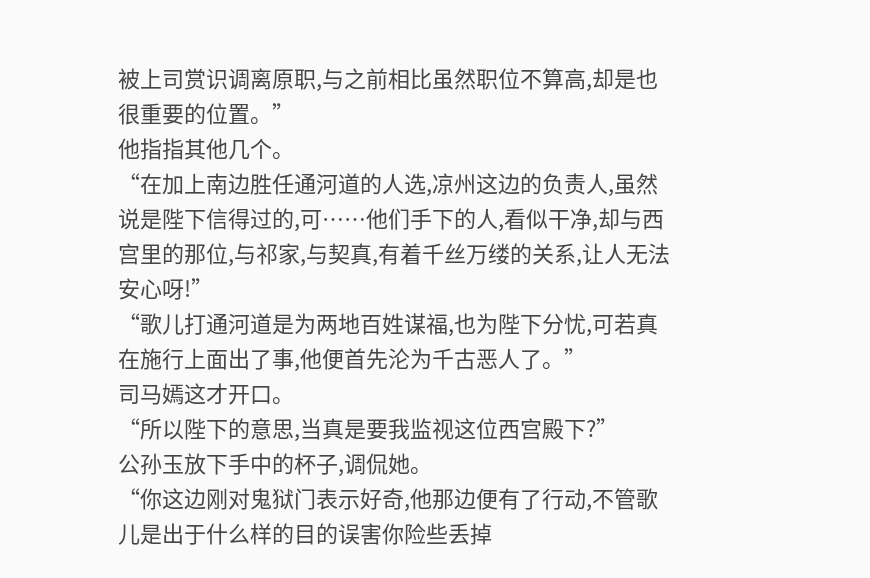被上司赏识调离原职,与之前相比虽然职位不算高,却是也很重要的位置。”
他指指其他几个。
“在加上南边胜任通河道的人选,凉州这边的负责人,虽然说是陛下信得过的,可……他们手下的人,看似干净,却与西宫里的那位,与祁家,与契真,有着千丝万缕的关系,让人无法安心呀!”
“歌儿打通河道是为两地百姓谋福,也为陛下分忧,可若真在施行上面出了事,他便首先沦为千古恶人了。”
司马嫣这才开口。
“所以陛下的意思,当真是要我监视这位西宫殿下?”
公孙玉放下手中的杯子,调侃她。
“你这边刚对鬼狱门表示好奇,他那边便有了行动,不管歌儿是出于什么样的目的误害你险些丢掉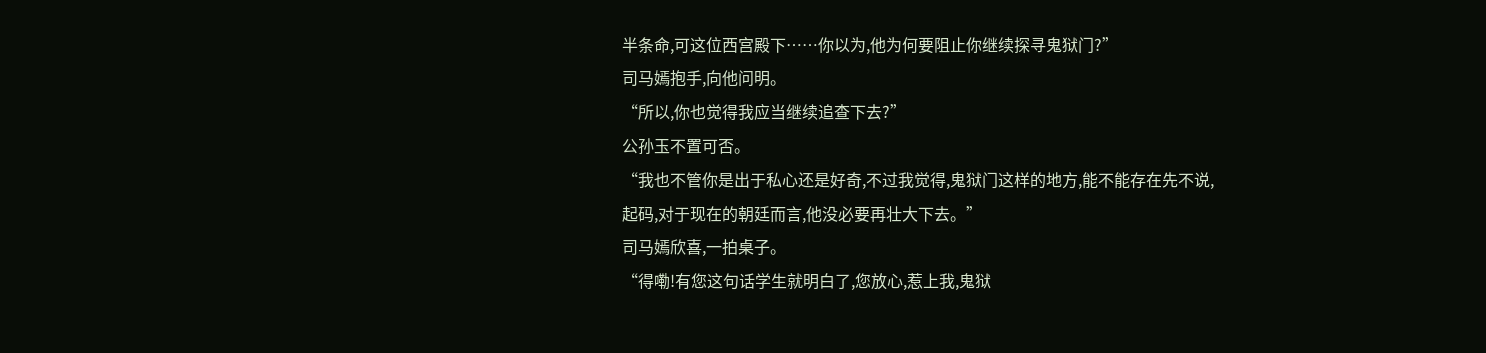半条命,可这位西宫殿下……你以为,他为何要阻止你继续探寻鬼狱门?”
司马嫣抱手,向他问明。
“所以,你也觉得我应当继续追查下去?”
公孙玉不置可否。
“我也不管你是出于私心还是好奇,不过我觉得,鬼狱门这样的地方,能不能存在先不说,起码,对于现在的朝廷而言,他没必要再壮大下去。”
司马嫣欣喜,一拍桌子。
“得嘞!有您这句话学生就明白了,您放心,惹上我,鬼狱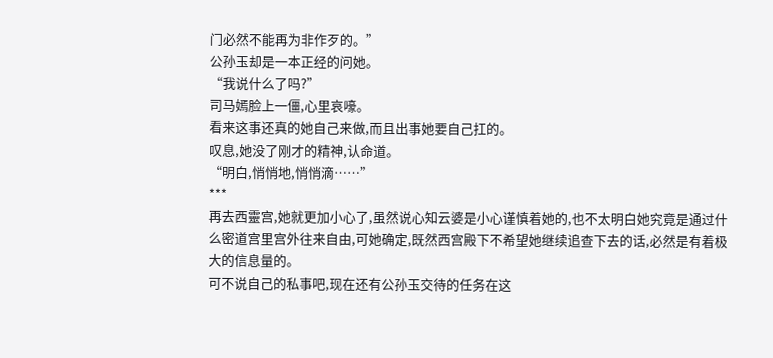门必然不能再为非作歹的。”
公孙玉却是一本正经的问她。
“我说什么了吗?”
司马嫣脸上一僵,心里哀嚎。
看来这事还真的她自己来做,而且出事她要自己扛的。
叹息,她没了刚才的精神,认命道。
“明白,悄悄地,悄悄滴……”
***
再去西靈宫,她就更加小心了,虽然说心知云婆是小心谨慎着她的,也不太明白她究竟是通过什么密道宫里宫外往来自由,可她确定,既然西宫殿下不希望她继续追查下去的话,必然是有着极大的信息量的。
可不说自己的私事吧,现在还有公孙玉交待的任务在这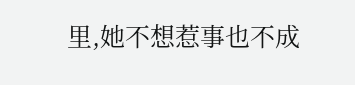里,她不想惹事也不成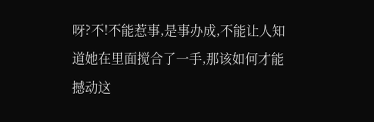呀?不!不能惹事,是事办成,不能让人知道她在里面搅合了一手,那该如何才能撼动这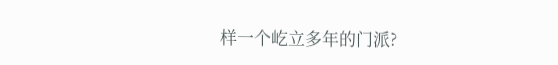样一个屹立多年的门派?